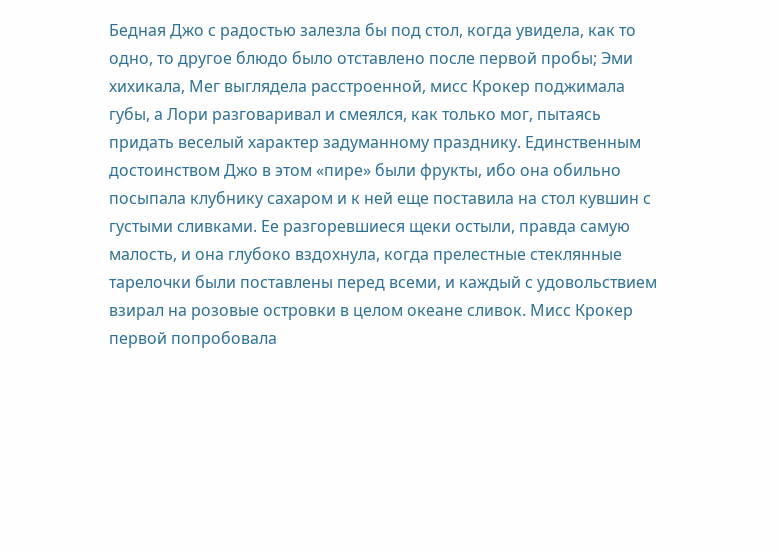Бедная Джо с радостью залезла бы под стол, когда увидела, как то одно, то другое блюдо было отставлено после первой пробы; Эми хихикала, Мег выглядела расстроенной, мисс Крокер поджимала губы, а Лори разговаривал и смеялся, как только мог, пытаясь придать веселый характер задуманному празднику. Единственным достоинством Джо в этом «пире» были фрукты, ибо она обильно посыпала клубнику сахаром и к ней еще поставила на стол кувшин с густыми сливками. Ее разгоревшиеся щеки остыли, правда самую малость, и она глубоко вздохнула, когда прелестные стеклянные тарелочки были поставлены перед всеми, и каждый с удовольствием взирал на розовые островки в целом океане сливок. Мисс Крокер первой попробовала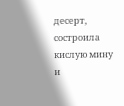десерт, состроила кислую мину и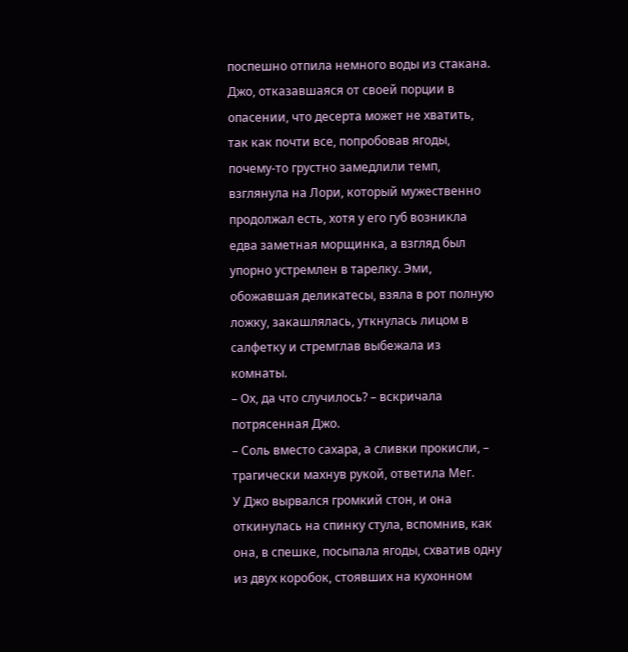поспешно отпила немного воды из стакана. Джо, отказавшаяся от своей порции в опасении, что десерта может не хватить, так как почти все, попробовав ягоды, почему-то грустно замедлили темп, взглянула на Лори, который мужественно продолжал есть, хотя у его губ возникла едва заметная морщинка, а взгляд был упорно устремлен в тарелку. Эми, обожавшая деликатесы, взяла в рот полную ложку, закашлялась, уткнулась лицом в салфетку и стремглав выбежала из комнаты.
– Ох, да что случилось? – вскричала потрясенная Джо.
– Соль вместо сахара, а сливки прокисли, – трагически махнув рукой, ответила Мег.
У Джо вырвался громкий стон, и она откинулась на спинку стула, вспомнив, как она, в спешке, посыпала ягоды, схватив одну из двух коробок, стоявших на кухонном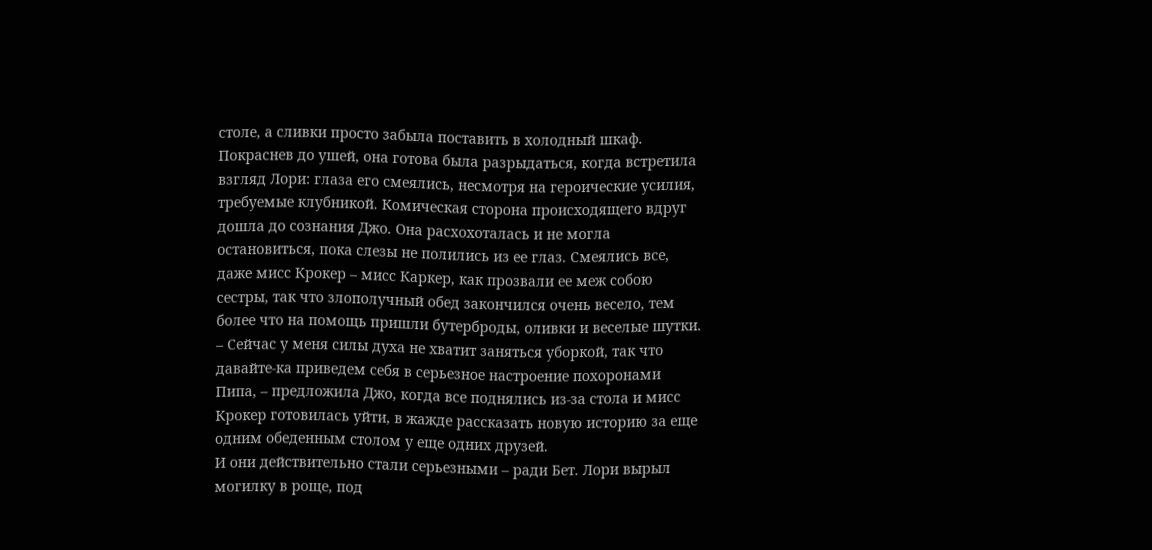столе, а сливки просто забыла поставить в холодный шкаф. Покраснев до ушей, она готова была разрыдаться, когда встретила взгляд Лори: глаза его смеялись, несмотря на героические усилия, требуемые клубникой. Комическая сторона происходящего вдруг дошла до сознания Джо. Она расхохоталась и не могла остановиться, пока слезы не полились из ее глаз. Смеялись все, даже мисс Крокер – мисс Каркер, как прозвали ее меж собою сестры, так что злополучный обед закончился очень весело, тем более что на помощь пришли бутерброды, оливки и веселые шутки.
– Сейчас у меня силы духа не хватит заняться уборкой, так что давайте-ка приведем себя в серьезное настроение похоронами Пипа, – предложила Джо, когда все поднялись из-за стола и мисс Крокер готовилась уйти, в жажде рассказать новую историю за еще одним обеденным столом у еще одних друзей.
И они действительно стали серьезными – ради Бет. Лори вырыл могилку в роще, под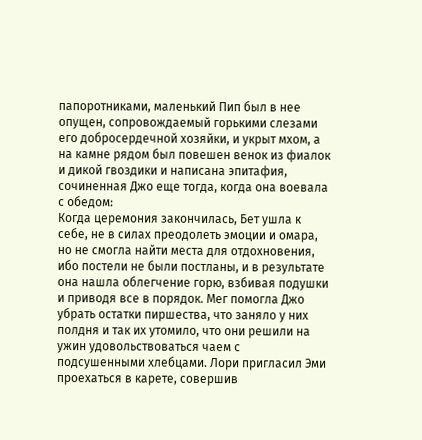папоротниками, маленький Пип был в нее опущен, сопровождаемый горькими слезами его добросердечной хозяйки, и укрыт мхом, а на камне рядом был повешен венок из фиалок и дикой гвоздики и написана эпитафия, сочиненная Джо еще тогда, когда она воевала с обедом:
Когда церемония закончилась, Бет ушла к себе, не в силах преодолеть эмоции и омара, но не смогла найти места для отдохновения, ибо постели не были постланы, и в результате она нашла облегчение горю, взбивая подушки и приводя все в порядок. Мег помогла Джо убрать остатки пиршества, что заняло у них полдня и так их утомило, что они решили на ужин удовольствоваться чаем с подсушенными хлебцами. Лори пригласил Эми проехаться в карете, совершив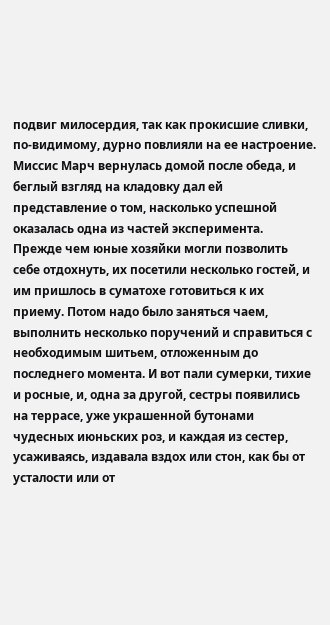подвиг милосердия, так как прокисшие сливки, по-видимому, дурно повлияли на ее настроение. Миссис Марч вернулась домой после обеда, и беглый взгляд на кладовку дал ей представление о том, насколько успешной оказалась одна из частей эксперимента.
Прежде чем юные хозяйки могли позволить себе отдохнуть, их посетили несколько гостей, и им пришлось в суматохе готовиться к их приему. Потом надо было заняться чаем, выполнить несколько поручений и справиться с необходимым шитьем, отложенным до последнего момента. И вот пали сумерки, тихие и росные, и, одна за другой, сестры появились на террасе, уже украшенной бутонами чудесных июньских роз, и каждая из сестер, усаживаясь, издавала вздох или стон, как бы от усталости или от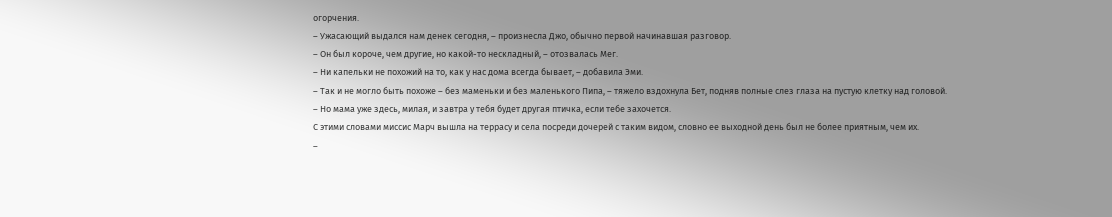огорчения.
– Ужасающий выдался нам денек сегодня, – произнесла Джо, обычно первой начинавшая разговор.
– Он был короче, чем другие, но какой-то нескладный, – отозвалась Мег.
– Ни капельки не похожий на то, как у нас дома всегда бывает, – добавила Эми.
– Так и не могло быть похоже – без маменьки и без маленького Пипа, – тяжело вздохнула Бет, подняв полные слез глаза на пустую клетку над головой.
– Но мама уже здесь, милая, и завтра у тебя будет другая птичка, если тебе захочется.
С этими словами миссис Марч вышла на террасу и села посреди дочерей с таким видом, словно ее выходной день был не более приятным, чем их.
–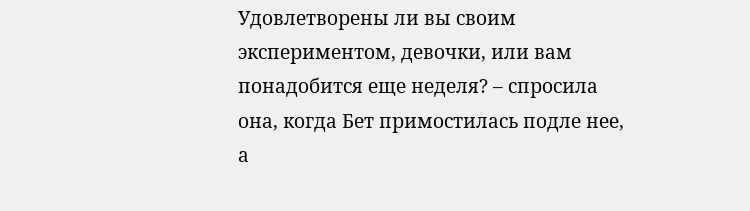Удовлетворены ли вы своим экспериментом, девочки, или вам понадобится еще неделя? – спросила она, когда Бет примостилась подле нее, а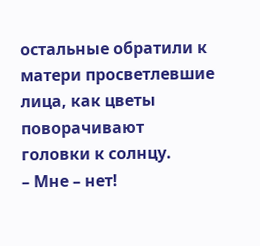остальные обратили к матери просветлевшие лица, как цветы поворачивают головки к солнцу.
– Мне – нет!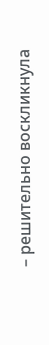– решительно воскликнула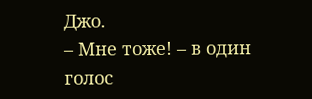Джо.
– Мне тоже! – в один голос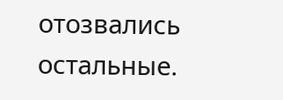отозвались остальные.